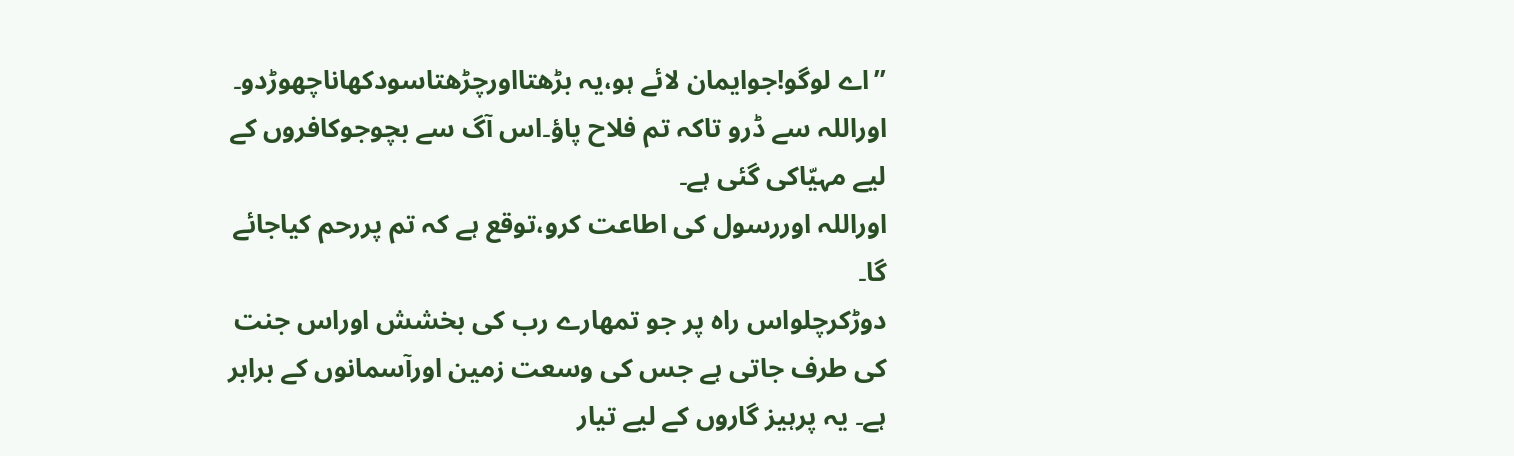’’اے لوگو!جوایمان لائے ہو،یہ بڑھتااورچڑھتاسودکھاناچھوڑدو۔
اوراللہ سے ڈرو تاکہ تم فلاح پاؤ۔اس آگ سے بچوجوکافروں کے لیے مہیّاکی گئی ہے۔
اوراللہ اوررسول کی اطاعت کرو،توقع ہے کہ تم پررحم کیاجائے گا۔
دوڑکرچلواس راہ پر جو تمھارے رب کی بخشش اوراس جنت کی طرف جاتی ہے جس کی وسعت زمین اورآسمانوں کے برابر ہے۔ یہ پرہیز گاروں کے لیے تیار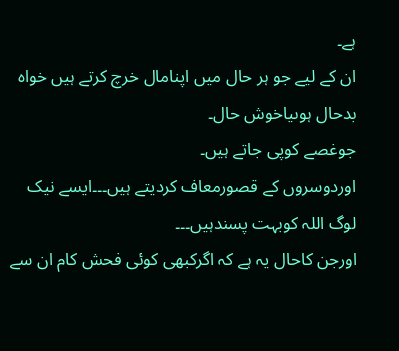ہے۔
ان کے لیے جو ہر حال میں اپنامال خرچ کرتے ہیں خواہ بدحال ہوںیاخوش حال۔
جوغصے کوپی جاتے ہیں۔
اوردوسروں کے قصورمعاف کردیتے ہیں۔۔۔ایسے نیک لوگ اللہ کوبہت پسندہیں۔۔۔
اورجن کاحال یہ ہے کہ اگرکبھی کوئی فحش کام ان سے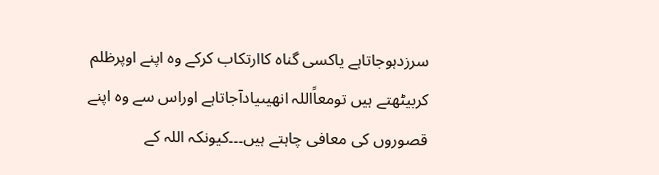سرزدہوجاتاہے یاکسی گناہ کاارتکاب کرکے وہ اپنے اوپرظلم کربیٹھتے ہیں تومعاًاللہ انھیںیادآجاتاہے اوراس سے وہ اپنے قصوروں کی معافی چاہتے ہیں۔۔۔کیونکہ اللہ کے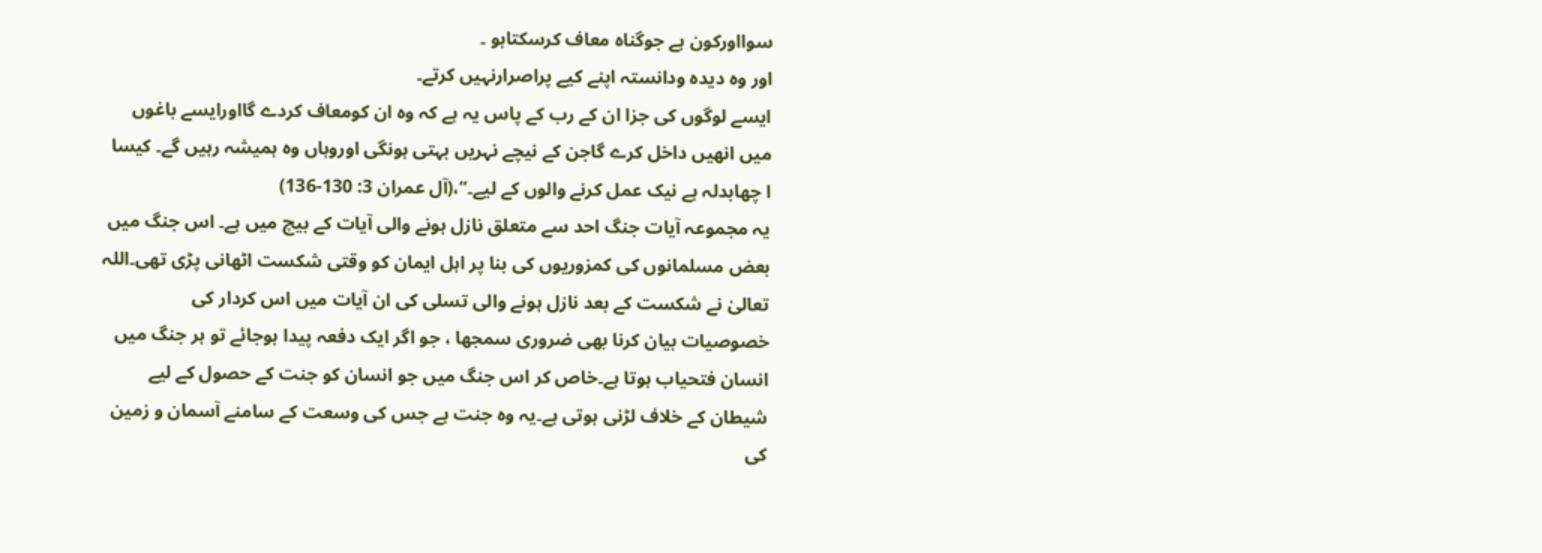سوااورکون ہے جوگناہ معاف کرسکتاہو ۔
اور وہ دیدہ ودانستہ اپنے کیے پراصرارنہیں کرتے۔
ایسے لوگوں کی جزا ان کے رب کے پاس یہ ہے کہ وہ ان کومعاف کردے گااورایسے باغوں میں انھیں داخل کرے گاجن کے نیچے نہریں بہتی ہونگی اوروہاں وہ ہمیشہ رہیں گے۔ کیسا ا چھابدلہ ہے نیک عمل کرنے والوں کے لیے۔‘‘،(آل عمران 3: 130-136)
یہ مجموعہ آیات جنگ احد سے متعلق نازل ہونے والی آیات کے بیچ میں ہے۔ اس جنگ میں بعض مسلمانوں کی کمزوریوں کی بنا پر اہل ایمان کو وقتی شکست اٹھانی پڑی تھی۔اللہ تعالیٰ نے شکست کے بعد نازل ہونے والی تسلی کی ان آیات میں اس کردار کی خصوصیات بیان کرنا بھی ضروری سمجھا ، جو اگر ایک دفعہ پیدا ہوجائے تو ہر جنگ میں انسان فتحیاب ہوتا ہے۔خاص کر اس جنگ میں جو انسان کو جنت کے حصول کے لیے شیطان کے خلاف لڑنی ہوتی ہے۔یہ وہ جنت ہے جس کی وسعت کے سامنے آسمان و زمین کی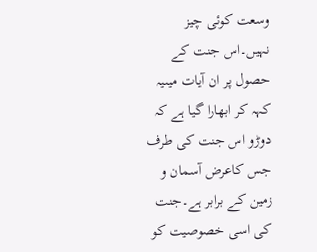وسعت کوئی چیز نہیں۔اس جنت کے حصول پر ان آیات میںیہ کہہ کر ابھارا گیا ہے کہ دوڑو اس جنت کی طرف جس کاعرض آسمان و زمین کے برابر ہے۔جنت کی اسی خصوصیت کو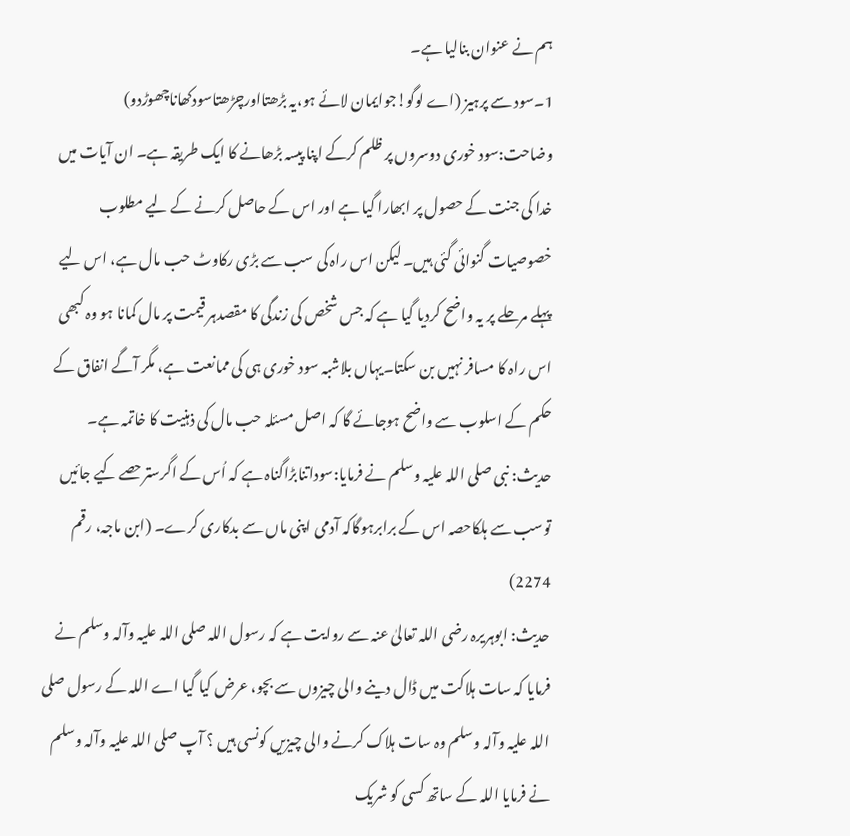ہم نے عنوان بنالیا ہے۔
1۔سود سے پرہیز (اے لوگو!جوایمان لائے ہو،یہ بڑھتااورچڑھتاسودکھاناچھوڑدو)
وضاحت:سود خوری دوسروں پر ظلم کرکے اپنا پیسہ بڑھانے کا ایک طریقہ ہے۔ ان آیات میں خدا کی جنت کے حصول پر ابھارا گیا ہے اور اس کے حاصل کرنے کے لیے مطلوب خصوصیات گنوائی گئی ہیں۔ لیکن اس راہ کی سب سے بڑی رکاوٹ حب مال ہے، اس لیے پہلے مرحلے پر یہ واضح کردیا گیا ہے کہ جس شخص کی زندگی کا مقصدہر قیمت پر مال کمانا ہو وہ کبھی اس راہ کا مسافر نہیں بن سکتا۔یہاں بلاشبہ سود خوری ہی کی ممانعت ہے، مگر آگے انفاق کے حکم کے اسلوب سے واضح ہوجائے گا کہ اصل مسئلہ حب مال کی ذہنیت کا خاتمہ ہے۔
حدیث: نبی صلی اللہ علیہ وسلم نے فرمایا:سوداتنابڑاگناہ ہے کہ اُس کے اگرسترحصے کیے جائیں توسب سے ہلکاحصہ اس کے برابرہوگاکہ آدمی اپنی ماں سے بدکاری کرے۔ (ابن ماجہ، رقم 2274)
حدیث: ابوہریرہ رضی اللہ تعالیٰ عنہ سے روایت ہے کہ رسول اللہ صلی اللہ علیہ وآلہ وسلم نے فرمایا کہ سات ہلاکت میں ڈال دینے والی چیزوں سے بچو، عرض کیا گیا اے اللہ کے رسول صلی اللہ علیہ وآلہ وسلم وہ سات ہلاک کرنے والی چیزیں کونسی ہیں ؟ آپ صلی اللہ علیہ وآلہ وسلم نے فرمایا اللہ کے ساتھ کسی کو شریک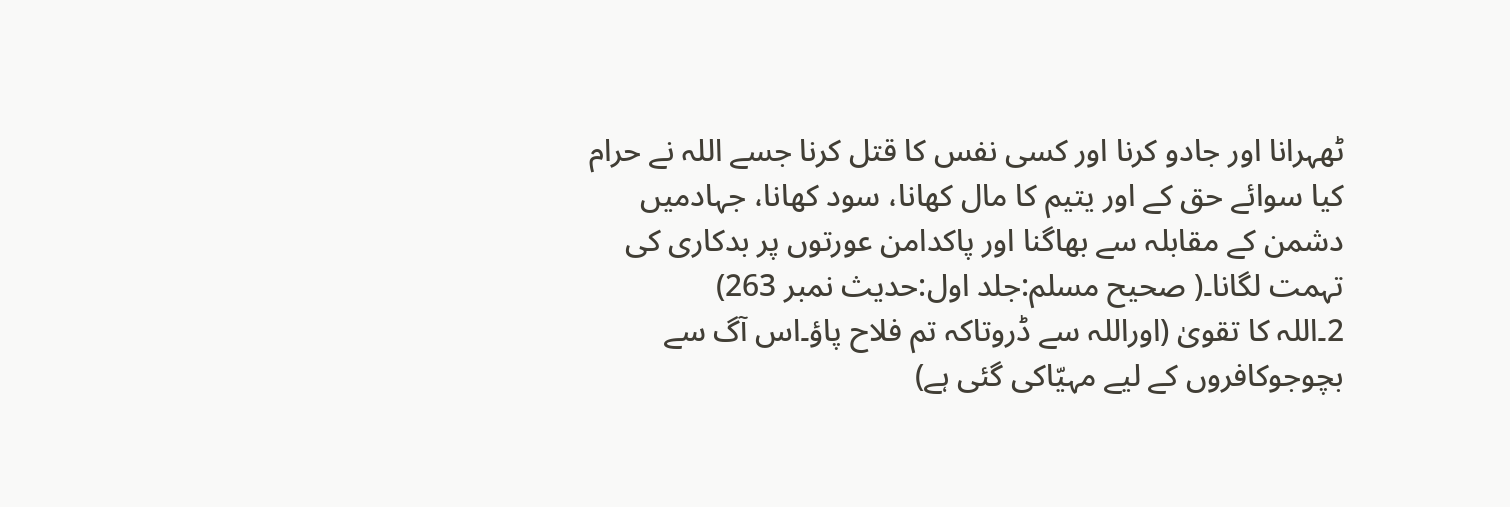ٹھہرانا اور جادو کرنا اور کسی نفس کا قتل کرنا جسے اللہ نے حرام کیا سوائے حق کے اور یتیم کا مال کھانا، سود کھانا، جہادمیں دشمن کے مقابلہ سے بھاگنا اور پاکدامن عورتوں پر بدکاری کی تہمت لگانا۔( صحیح مسلم:جلد اول:حدیث نمبر 263)
2۔اللہ کا تقویٰ (اوراللہ سے ڈروتاکہ تم فلاح پاؤ۔اس آگ سے بچوجوکافروں کے لیے مہیّاکی گئی ہے)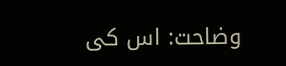وضاحت: اس کی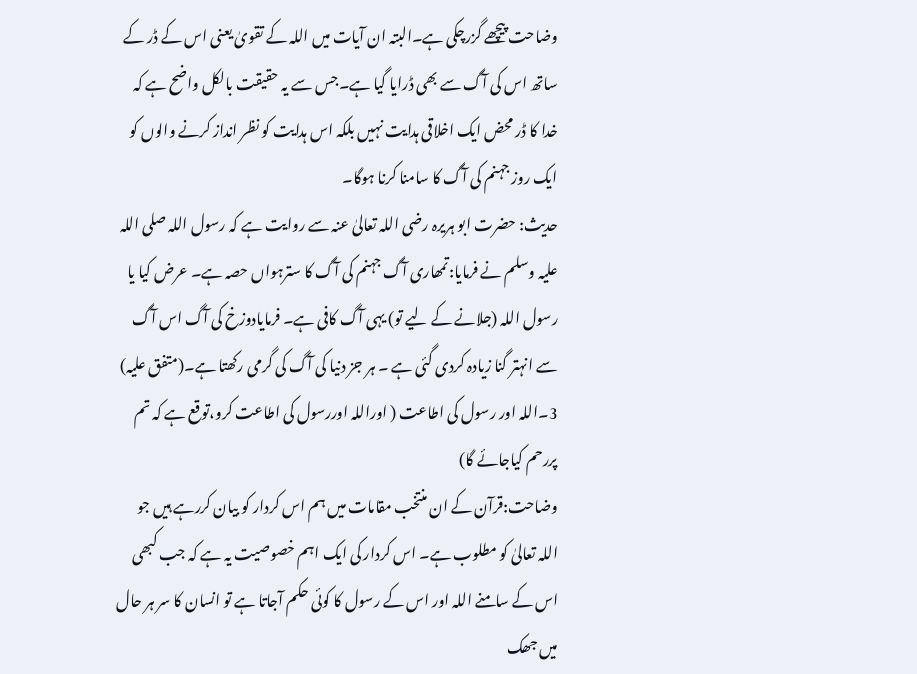وضاحت پیچھے گزرچکی ہے۔البتہ ان آیات میں اللہ کے تقویٰ یعنی اس کے ڈر کے ساتھ اس کی آگ سے بھی ڈرایا گیا ہے۔جس سے یہ حقیقت بالکل واضح ہے کہ خدا کا ڈر محض ایک اخلاقی ہدایت نہیں بلکہ اس ہدایت کو نظر انداز کرنے والوں کو ایک روز جہنم کی آگ کا سامنا کرنا ہوگا۔
حدیث: حضرت ابو ہریرہ رضی اللہ تعالیٰ عنہ سے روایت ہے کہ رسول اللہ صلی اللہ علیہ وسلم نے فرمایا:تمھاری آگ جہنم کی آگ کا سترہواں حصہ ہے۔ عرض کیا یا رسول اللہ (جلانے کے لیے تو) یہی آگ کافی ہے۔ فرمایادوزخ کی آگ اس آگ سے انہتر گنا زیادہ کردی گئی ہے ۔ ہر جز دنیا کی آگ کی گرمی رکھتا ہے۔(متفق علیہ)
3۔اللہ اور رسول کی اطاعت ( اوراللہ اوررسول کی اطاعت کرو،توقع ہے کہ تم پررحم کیاجائے گا)
وضاحت:قرآن کے ان منتخب مقامات میں ہم اس کردار کو بیان کررہے ہیں جو اللہ تعالیٰ کو مطلوب ہے۔ اس کردار کی ایک اہم خصوصیت یہ ہے کہ جب کبھی اس کے سامنے اللہ اور اس کے رسول کا کوئی حکم آجاتا ہے تو انسان کا سر ہر حال میں جھک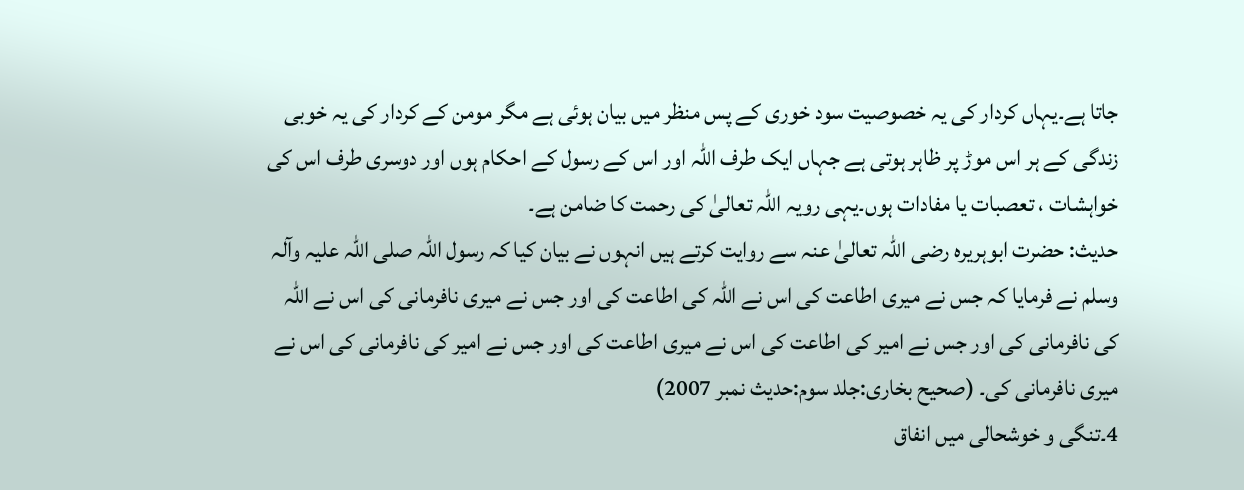جاتا ہے۔یہاں کردار کی یہ خصوصیت سود خوری کے پس منظر میں بیان ہوئی ہے مگر مومن کے کردار کی یہ خوبی زندگی کے ہر اس موڑ پر ظاہر ہوتی ہے جہاں ایک طرف اللہ اور اس کے رسول کے احکام ہوں اور دوسری طرف اس کی خواہشات ، تعصبات یا مفادات ہوں۔یہی رویہ اللہ تعالیٰ کی رحمت کا ضامن ہے۔
حدیث: حضرت ابوہریرہ رضی اللہ تعالیٰ عنہ سے روایت کرتے ہیں انہوں نے بیان کیا کہ رسول اللہ صلی اللہ علیہ وآلہ وسلم نے فرمایا کہ جس نے میری اطاعت کی اس نے اللہ کی اطاعت کی اور جس نے میری نافرمانی کی اس نے اللہ کی نافرمانی کی اور جس نے امیر کی اطاعت کی اس نے میری اطاعت کی اور جس نے امیر کی نافرمانی کی اس نے میری نافرمانی کی۔ (صحیح بخاری:جلد سوم:حدیث نمبر 2007)
4۔تنگی و خوشحالی میں انفاق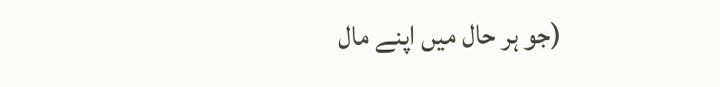(جو ہر حال میں اپنے مال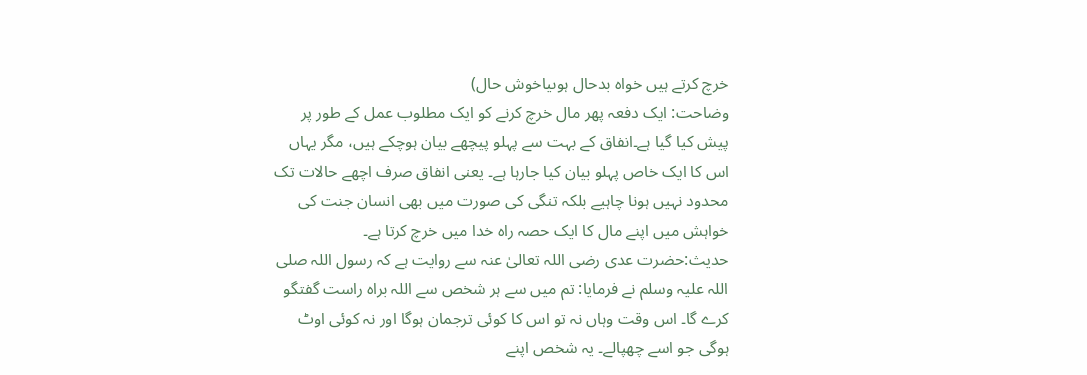خرچ کرتے ہیں خواہ بدحال ہوںیاخوش حال)
وضاحت: ایک دفعہ پھر مال خرچ کرنے کو ایک مطلوب عمل کے طور پر پیش کیا گیا ہے۔انفاق کے بہت سے پہلو پیچھے بیان ہوچکے ہیں، مگر یہاں اس کا ایک خاص پہلو بیان کیا جارہا ہے۔ یعنی انفاق صرف اچھے حالات تک محدود نہیں ہونا چاہیے بلکہ تنگی کی صورت میں بھی انسان جنت کی خواہش میں اپنے مال کا ایک حصہ راہ خدا میں خرچ کرتا ہے۔
حدیث:حضرت عدی رضی اللہ تعالیٰ عنہ سے روایت ہے کہ رسول اللہ صلی اللہ علیہ وسلم نے فرمایا: تم میں سے ہر شخص سے اللہ براہ راست گفتگو کرے گا۔ اس وقت وہاں نہ تو اس کا کوئی ترجمان ہوگا اور نہ کوئی اوٹ ہوگی جو اسے چھپالے۔ یہ شخص اپنے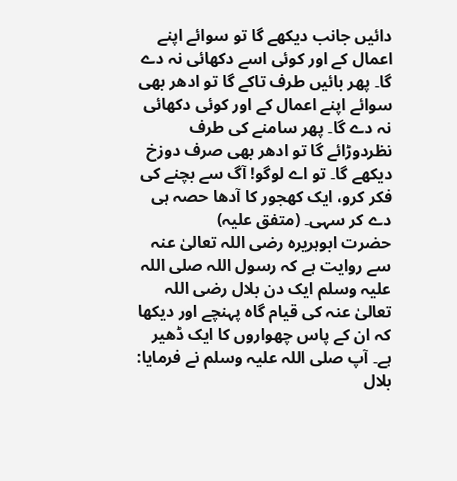دائیں جانب دیکھے گا تو سوائے اپنے اعمال کے اور کوئی اسے دکھائی نہ دے گا۔ پھر بائیں طرف تاکے گا تو ادھر بھی سوائے اپنے اعمال کے اور کوئی دکھائی نہ دے گا۔ پھر سامنے کی طرف نظردوڑائے گا تو ادھر بھی صرف دوزخ دیکھے گا۔ تو اے لوگو! آگ سے بچنے کی فکر کرو، ایک کھجور کا آدھا حصہ ہی دے کر سہی۔ (متفق علیہ)
حضرت ابوہریرہ رضی اللہ تعالیٰ عنہ سے روایت ہے کہ رسول اللہ صلی اللہ علیہ وسلم ایک دن بلال رضی اللہ تعالیٰ عنہ کی قیام گاہ پہنچے اور دیکھا کہ ان کے پاس چھواروں کا ایک ڈھیر ہے۔ آپ صلی اللہ علیہ وسلم نے فرمایا: بلال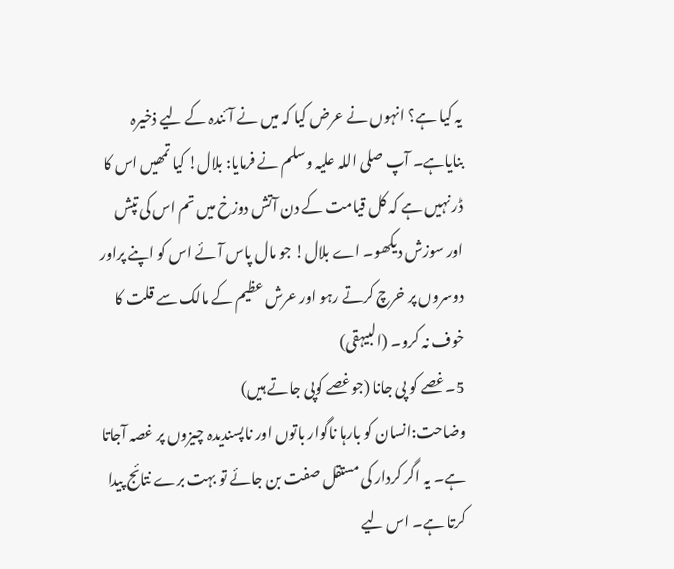یہ کیا ہے؟ انہوں نے عرض کیا کہ میں نے آئندہ کے لیے ذخیرہ بنایاہے۔ آپ صلی اللہ علیہ وسلم نے فرمایا: بلال! کیا تمھیں اس کا ڈر نہیں ہے کہ کل قیامت کے دن آتش دوزخ میں تم اس کی تپش اور سوزش دیکھو۔ اے بلال! جو مال پاس آئے اس کو اپنے پراور دوسروں پر خرچ کرتے رہو اور عرش عظیم کے مالک سے قلت کا خوف نہ کرو۔ (البیہقی)
5۔غصے کو پی جانا (جوغصے کوپی جاتے ہیں)
وضاحت:انسان کو بارہا ناگوار باتوں اور ناپسندیدہ چیزوں پر غصہ آجاتا ہے۔ یہ اگر کردار کی مستقل صفت بن جائے تو بہت برے نتائج پیدا کرتا ہے۔ اس لیے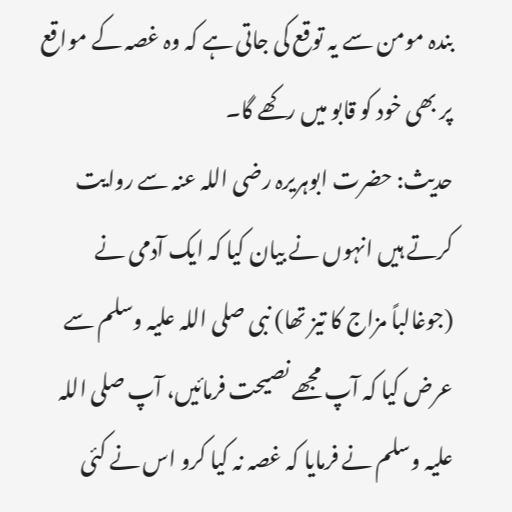بندہ مومن سے یہ توقع کی جاتی ہے کہ وہ غصہ کے مواقع پر بھی خود کو قابو میں رکھے گا۔
حدیث: حضرت ابوہریرہ رضی اللہ عنہ سے روایت کرتے ہیں انہوں نے بیان کیا کہ ایک آدمی نے (جوغالباً مزاج کا تیز تھا) نبی صلی اللہ علیہ وسلم سے عرض کیا کہ آپ مجھے نصیحت فرمائیں، آپ صلی اللہ علیہ وسلم نے فرمایا کہ غصہ نہ کیا کرو اس نے کئی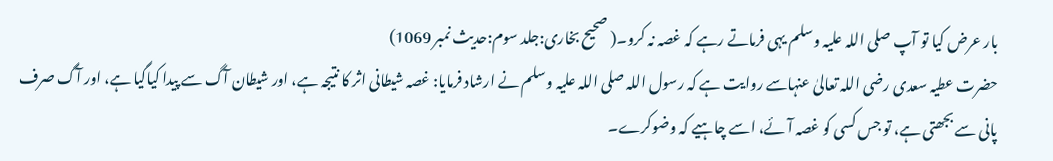بار عرض کیا تو آپ صلی اللہ علیہ وسلم یہی فرماتے رہے کہ غصہ نہ کرو۔( صحیح بخاری:جلد سوم:حدیث نمبر 1069)
حضرت عطیہ سعدی رضی اللہ تعالیٰ عنہاسے روایت ہے کہ رسول اللہ صلی اللہ علیہ وسلم نے ارشاد فرمایا: غصہ شیطانی اثر کا نتیجہ ہے، اور شیطان آگ سے پیدا کیاگیا ہے، اور آگ صرف پانی سے بجھتی ہے، تو جس کسی کو غصہ آئے، اسے چاہیے کہ وضوکرے۔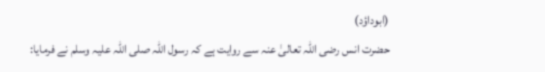(ابوداؤد)
حضرت انس رضی اللہ تعالیٰ عنہ سے روایت ہے کہ رسول اللہ صلی اللہ علیہ وسلم نے فرمایا: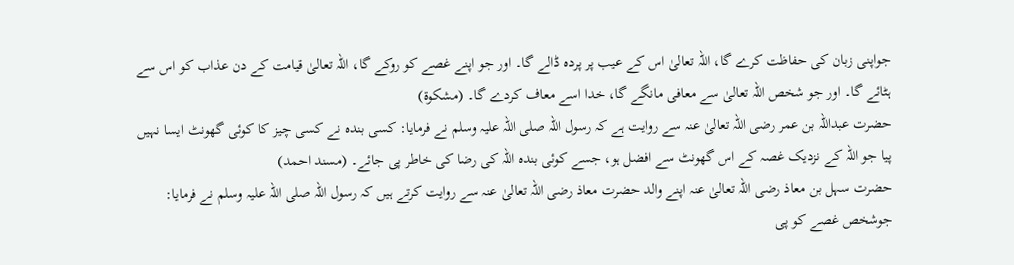جواپنی زبان کی حفاظت کرے گا، اللہ تعالیٰ اس کے عیب پر پردہ ڈالے گا۔ اور جو اپنے غصے کو روکے گا، اللہ تعالیٰ قیامت کے دن عذاب کو اس سے ہٹائے گا۔ اور جو شخص اللہ تعالیٰ سے معافی مانگے گا، خدا اسے معاف کردے گا۔ (مشکوۃ)
حضرت عبداللہ بن عمر رضی اللہ تعالیٰ عنہ سے روایت ہے کہ رسول اللہ صلی اللہ علیہ وسلم نے فرمایا: کسی بندہ نے کسی چیز کا کوئی گھونٹ ایسا نہیں پیا جو اللہ کے نزدیک غصہ کے اس گھونٹ سے افضل ہو، جسے کوئی بندہ اللہ کی رضا کی خاطر پی جائے۔ (مسند احمد)
حضرت سہل بن معاذ رضی اللہ تعالیٰ عنہ اپنے والد حضرت معاذ رضی اللہ تعالیٰ عنہ سے روایت کرتے ہیں کہ رسول اللہ صلی اللہ علیہ وسلم نے فرمایا: جوشخص غصے کو پی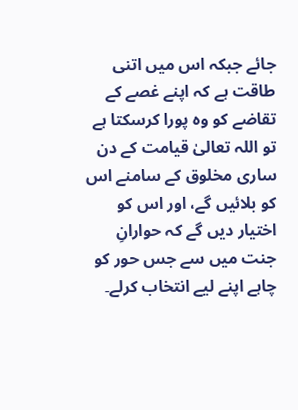جائے جبکہ اس میں اتنی طاقت ہے کہ اپنے غصے کے تقاضے کو وہ پورا کرسکتا ہے تو اللہ تعالیٰ قیامت کے دن ساری مخلوق کے سامنے اس کو بلائیں گے، اور اس کو اختیار دیں گے کہ حوارانِ جنت میں سے جس حور کو چاہے اپنے لیے انتخاب کرلے۔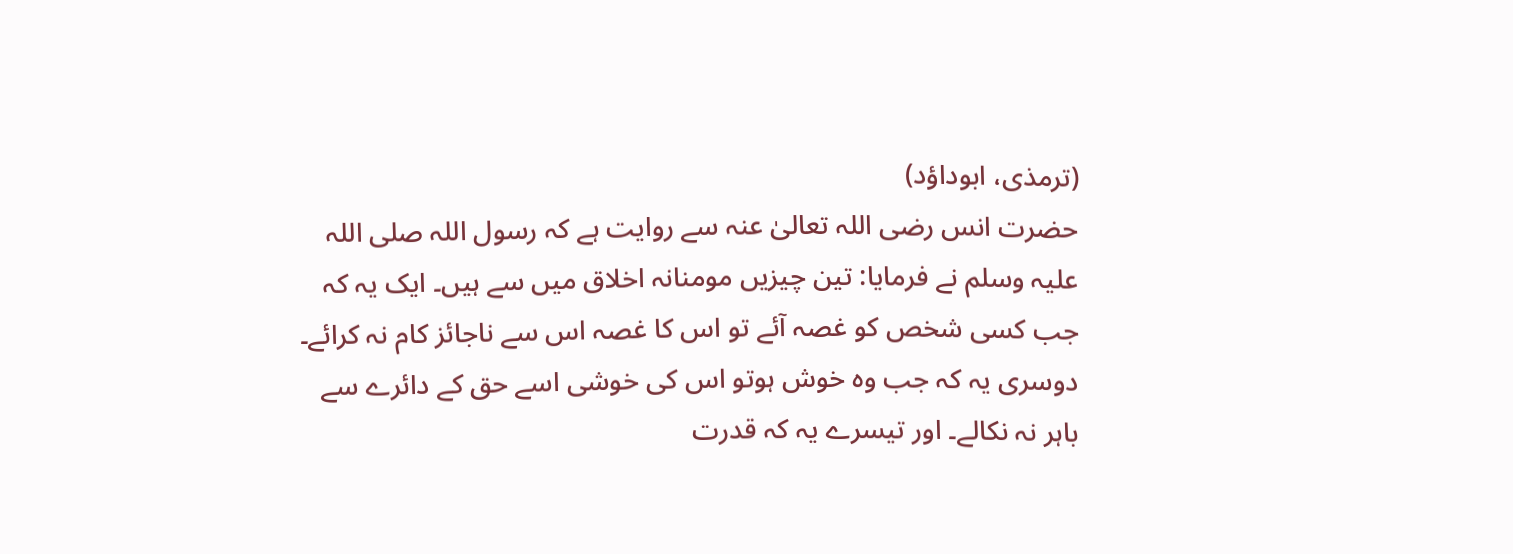(ترمذی، ابوداؤد)
حضرت انس رضی اللہ تعالیٰ عنہ سے روایت ہے کہ رسول اللہ صلی اللہ علیہ وسلم نے فرمایا: تین چیزیں مومنانہ اخلاق میں سے ہیں۔ ایک یہ کہ جب کسی شخص کو غصہ آئے تو اس کا غصہ اس سے ناجائز کام نہ کرائے۔ دوسری یہ کہ جب وہ خوش ہوتو اس کی خوشی اسے حق کے دائرے سے باہر نہ نکالے۔ اور تیسرے یہ کہ قدرت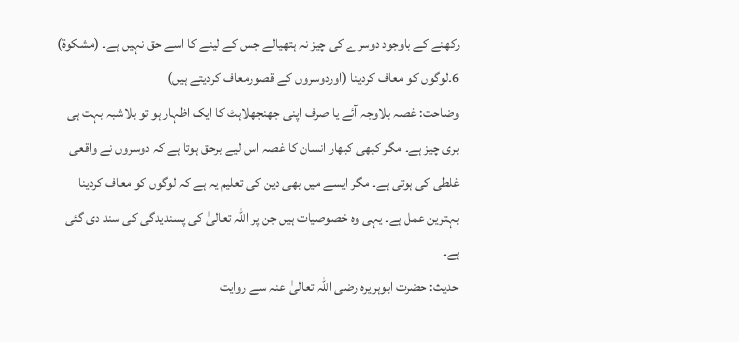رکھنے کے باوجود دوسرے کی چیز نہ ہتھیالے جس کے لینے کا اسے حق نہیں ہے۔ (مشکوۃ)
6۔لوگوں کو معاف کردینا (اوردوسروں کے قصورمعاف کردیتے ہیں)
وضاحت: غصہ بلاوجہ آئے یا صرف اپنی جھنجھلاہٹ کا ایک اظہار ہو تو بلاشبہ بہت ہی بری چیز ہے۔ مگر کبھی کبھار انسان کا غصہ اس لیے برحق ہوتا ہے کہ دوسروں نے واقعی غلطی کی ہوتی ہے۔ مگر ایسے میں بھی دین کی تعلیم یہ ہے کہ لوگوں کو معاف کردینا بہترین عمل ہے۔ یہی وہ خصوصیات ہیں جن پر اللہ تعالیٰ کی پسندیدگی کی سند دی گئی ہے۔
حدیث: حضرت ابوہریرہ رضی اللہ تعالیٰ عنہ سے روایت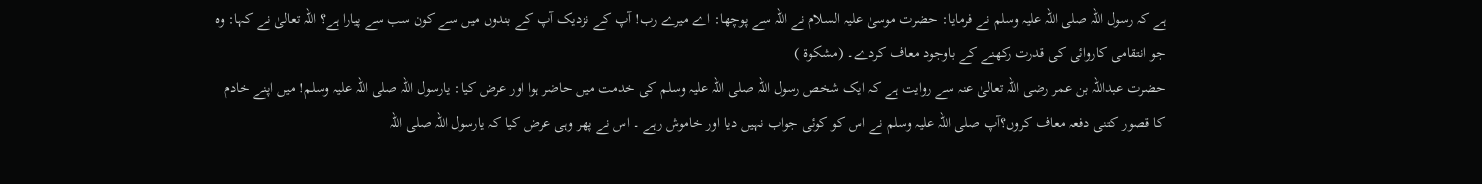ہے کہ رسول اللہ صلی اللہ علیہ وسلم نے فرمایا: حضرت موسیٰ علیہ السلام نے اللہ سے پوچھا: اے میرے رب! آپ کے نزدیک آپ کے بندوں میں سے کون سب سے پیارا ہے؟ اللہ تعالیٰ نے کہا: وہ جو انتقامی کاروائی کی قدرت رکھنے کے باوجود معاف کردے۔ (مشکوۃ )
حضرت عبداللہ بن عمر رضی اللہ تعالیٰ عنہ سے روایت ہے کہ ایک شخص رسول اللہ صلی اللہ علیہ وسلم کی خدمت میں حاضر ہوا اور عرض کیا: یارسول اللہ صلی اللہ علیہ وسلم! میں اپنے خادم کا قصور کتنی دفعہ معاف کروں؟آپ صلی اللہ علیہ وسلم نے اس کو کوئی جواب نہیں دیا اور خاموش رہے ۔ اس نے پھر وہی عرض کیا کہ یارسول اللہ صلی اللہ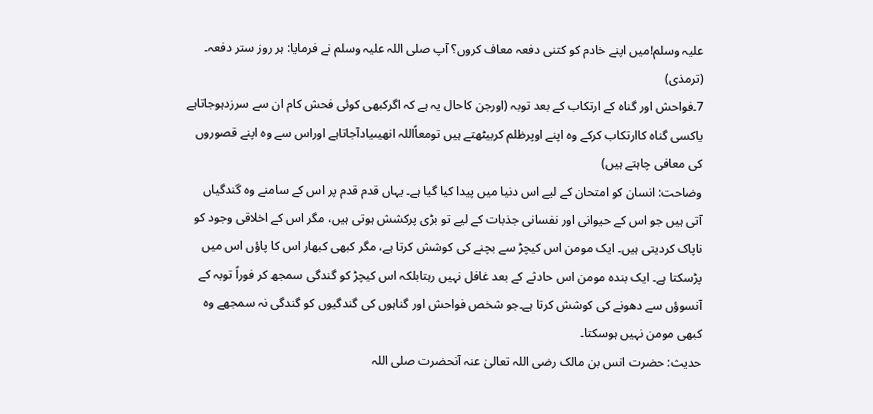علیہ وسلم!میں اپنے خادم کو کتنی دفعہ معاف کروں؟ آپ صلی اللہ علیہ وسلم نے فرمایا: ہر روز ستر دفعہ۔ (ترمذی)
7۔فواحش اور گناہ کے ارتکاب کے بعد توبہ (اورجن کاحال یہ ہے کہ اگرکبھی کوئی فحش کام ان سے سرزدہوجاتاہے یاکسی گناہ کاارتکاب کرکے وہ اپنے اوپرظلم کربیٹھتے ہیں تومعاًاللہ انھیںیادآجاتاہے اوراس سے وہ اپنے قصوروں کی معافی چاہتے ہیں)
وضاحت: انسان کو امتحان کے لیے اس دنیا میں پیدا کیا گیا ہے۔ یہاں قدم قدم پر اس کے سامنے وہ گندگیاں آتی ہیں جو اس کے حیوانی اور نفسانی جذبات کے لیے تو بڑی پرکشش ہوتی ہیں، مگر اس کے اخلاقی وجود کو ناپاک کردیتی ہیں۔ ایک مومن اس کیچڑ سے بچنے کی کوشش کرتا ہے، مگر کبھی کبھار اس کا پاؤں اس میں پڑسکتا ہے۔ ایک بندہ مومن اس حادثے کے بعد غافل نہیں رہتابلکہ اس کیچڑ کو گندگی سمجھ کر فوراً توبہ کے آنسوؤں سے دھونے کی کوشش کرتا ہے۔جو شخص فواحش اور گناہوں کی گندگیوں کو گندگی نہ سمجھے وہ کبھی مومن نہیں ہوسکتا۔
حدیث: حضرت انس بن مالک رضی اللہ تعالیٰ عنہ آنحضرت صلی اللہ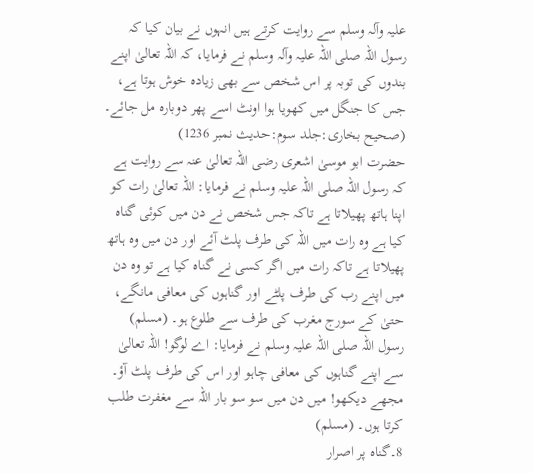علیہ وآلہ وسلم سے روایت کرتے ہیں انہوں نے بیان کیا کہ رسول اللہ صلی اللہ علیہ وآلہ وسلم نے فرمایا، کہ اللہ تعالیٰ اپنے بندوں کی توبہ پر اس شخص سے بھی زیادہ خوش ہوتا ہے، جس کا جنگل میں کھویا ہوا اونٹ اسے پھر دوبارہ مل جائے۔ (صحیح بخاری:جلد سوم:حدیث نمبر 1236)
حضرت ابو موسیٰ اشعری رضی اللہ تعالیٰ عنہ سے روایت ہے کہ رسول اللہ صلی اللہ علیہ وسلم نے فرمایا: اللہ تعالیٰ رات کو اپنا ہاتھ پھیلاتا ہے تاکہ جس شخص نے دن میں کوئی گناہ کیا ہے وہ رات میں اللہ کی طرف پلٹ آئے اور دن میں وہ ہاتھ پھیلاتا ہے تاکہ رات میں اگر کسی نے گناہ کیا ہے تو وہ دن میں اپنے رب کی طرف پلٹے اور گناہوں کی معافی مانگے، حتیٰ کے سورج مغرب کی طرف سے طلوع ہو۔ (مسلم)
رسول اللہ صلی اللہ علیہ وسلم نے فرمایا: اے لوگو! اللہ تعالیٰ سے اپنے گناہوں کی معافی چاہو اور اس کی طرف پلٹ آؤ۔ مجھے دیکھو! میں دن میں سو سو بار اللہ سے مغفرت طلب کرتا ہوں۔ (مسلم)
8۔گناہ پر اصرار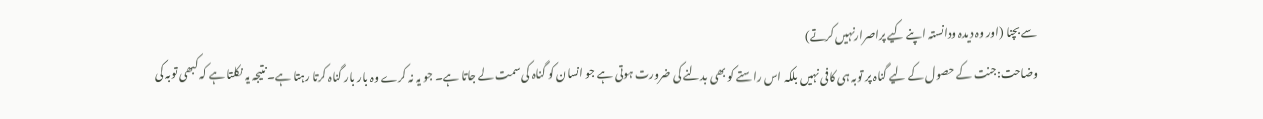سے بچنا (اور وہ دیدہ ودانستہ اپنے کیے پراصرارنہیں کرتے)
وضاحت:جنت کے حصول کے لیے گناہ پر توبہ ہی کافی نہیں بلکہ اس راستے کو بھی بدلنے کی ضرورت ہوتی ہے جو انسان کو گناہ کی سمت لے جاتا ہے۔ جو یہ نہ کرے وہ بار بار گناہ کرتا رہتا ہے۔ نتیجہ یہ نکلتا ہے کہ کبھی توبہ کی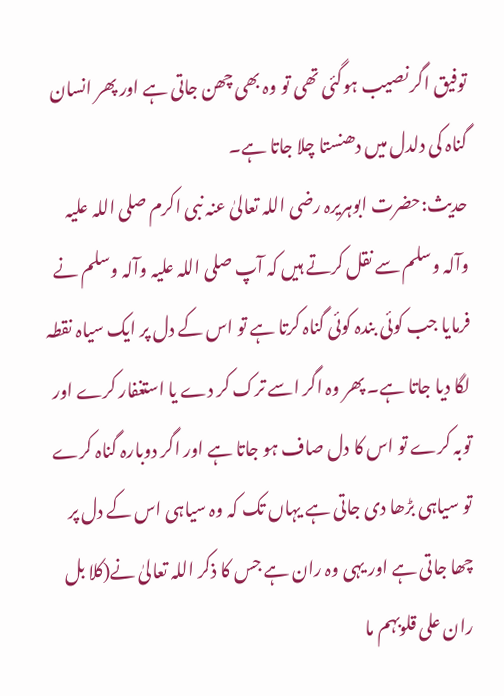توفیق اگر نصیب ہوگئی تھی تو وہ بھی چھن جاتی ہے اور پھر انسان گناہ کی دلدل میں دھنستا چلا جاتا ہے۔
حدیث:حضرت ابوہریرہ رضی اللہ تعالیٰ عنہ نبی اکرم صلی اللہ علیہ وآلہ وسلم سے نقل کرتے ہیں کہ آپ صلی اللہ علیہ وآلہ وسلم نے فرمایا جب کوئی بندہ کوئی گناہ کرتا ہے تو اس کے دل پر ایک سیاہ نقطہ لگا دیا جاتا ہے۔ پھر وہ اگر اسے ترک کر دے یا استغفار کرے اور توبہ کرے تو اس کا دل صاف ہو جاتا ہے اور اگر دوبارہ گناہ کرے تو سیاہی بڑھا دی جاتی ہے یہاں تک کہ وہ سیاہی اس کے دل پر چھا جاتی ہے اور یہی وہ ران ہے جس کا ذکر اللہ تعالیٰ نے(کلا بل ران علی قلوبہم ما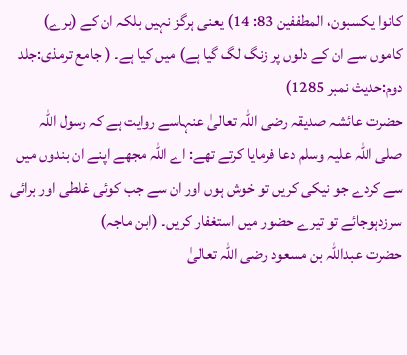کانوا یکسبون، المطففین 83: 14) یعنی ہرگز نہیں بلکہ ان کے (برے) کاموں سے ان کے دلوں پر زنگ لگ گیا ہے) میں کیا ہے۔ ( جامع ترمذی:جلد دوم:حدیث نمبر 1285)
حضرت عائشہ صدیقہ رضی اللہ تعالیٰ عنہاسے روایت ہے کہ رسول اللہ صلی اللہ علیہ وسلم دعا فرمایا کرتے تھے: اے اللہ مجھے اپنے ان بندوں میں سے کردے جو نیکی کریں تو خوش ہوں اور ان سے جب کوئی غلطی اور برائی سرزدہوجائے تو تیرے حضور میں استغفار کریں۔ (ابن ماجہ)
حضرت عبداللہ بن مسعود رضی اللہ تعالیٰ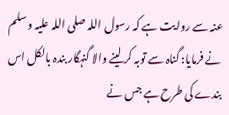عنہ سے روایت ہے کہ رسول اللہ صلی اللہ علیہ وسلم نے فرمایا: گناہ سے توبہ کر لینے والا گنہگار بندہ بالکل اس بندے کی طرح ہے جس نے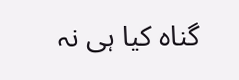گناہ کیا ہی نہ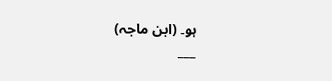ہو۔ (ابن ماجہ)
___